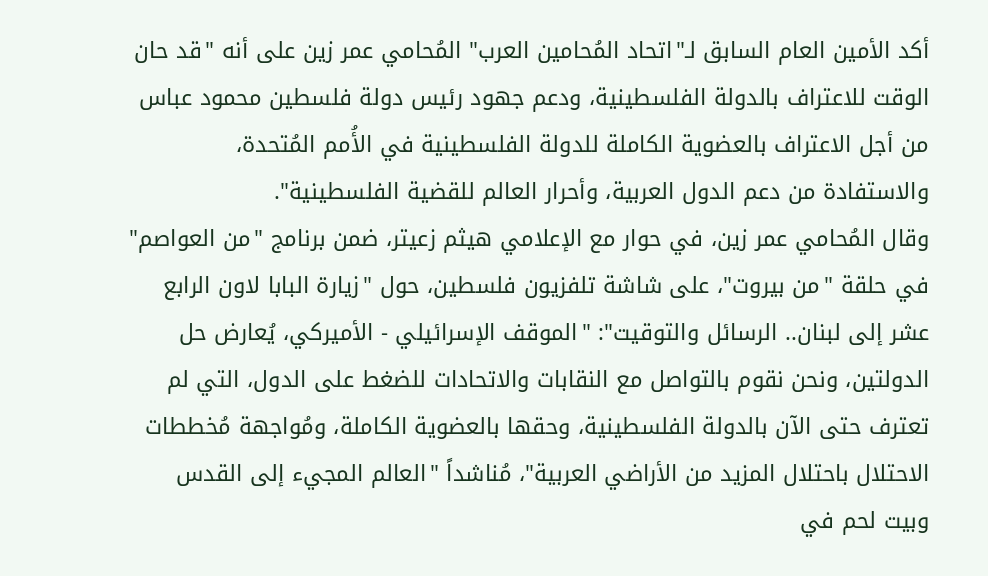أكد الأمين العام السابق لـ"اتحاد المُحامين العرب" المُحامي عمر زين على أنه "قد حان الوقت للاعتراف بالدولة الفلسطينية، ودعم جهود رئيس دولة فلسطين محمود عباس من أجل الاعتراف بالعضوية الكاملة للدولة الفلسطينية في الأُمم المُتحدة، والاستفادة من دعم الدول العربية، وأحرار العالم للقضية الفلسطينية".
وقال المُحامي عمر زين، في حوار مع الإعلامي هيثم زعيتر، ضمن برنامج "من العواصم" في حلقة "من بيروت"، على شاشة تلفزيون فلسطين، حول "زيارة البابا لاون الرابع عشر إلى لبنان.. الرسائل والتوقيت": "الموقف الإسرائيلي - الأميركي، يُعارض حل الدولتين، ونحن نقوم بالتواصل مع النقابات والاتحادات للضغط على الدول، التي لم تعترف حتى الآن بالدولة الفلسطينية، وحقها بالعضوية الكاملة، ومُواجهة مُخططات الاحتلال باحتلال المزيد من الأراضي العربية"، مُناشداً "العالم المجيء إلى القدس وبيت لحم في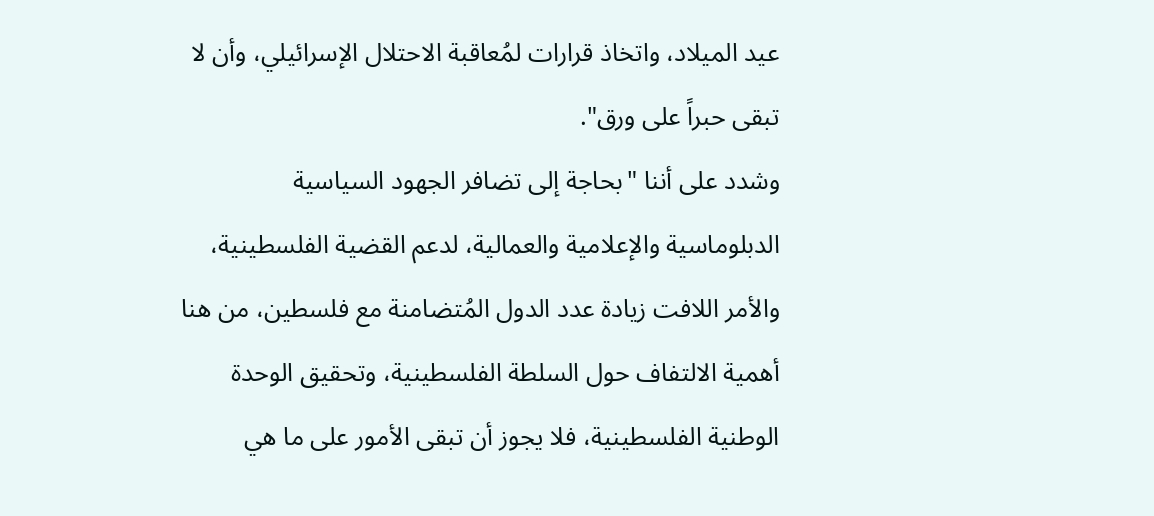عيد الميلاد، واتخاذ قرارات لمُعاقبة الاحتلال الإسرائيلي، وأن لا تبقى حبراً على ورق".
وشدد على أننا "بحاجة إلى تضافر الجهود السياسية الدبلوماسية والإعلامية والعمالية، لدعم القضية الفلسطينية، والأمر اللافت زيادة عدد الدول المُتضامنة مع فلسطين، من هنا أهمية الالتفاف حول السلطة الفلسطينية، وتحقيق الوحدة الوطنية الفلسطينية، فلا يجوز أن تبقى الأمور على ما هي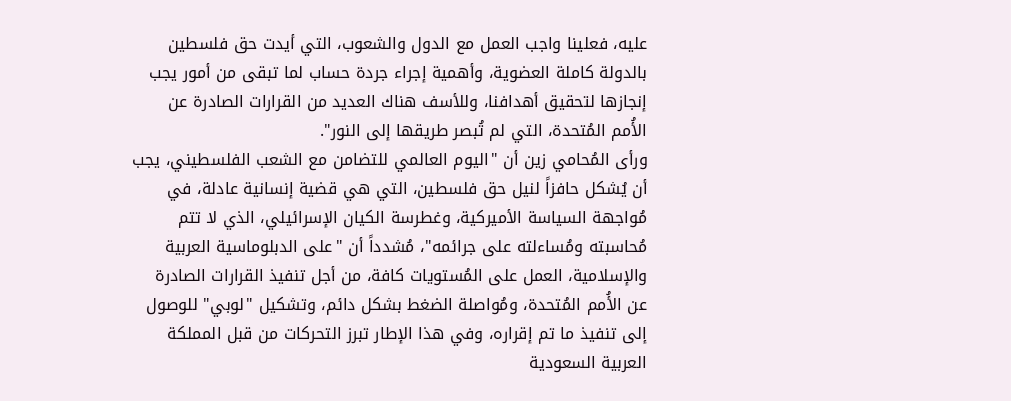عليه، فعلينا واجب العمل مع الدول والشعوب، التي أيدت حق فلسطين بالدولة كاملة العضوية، وأهمية إجراء جردة حساب لما تبقى من أمور يجب إنجازها لتحقيق أهدافنا، وللأسف هناك العديد من القرارات الصادرة عن الأُمم المُتحدة، التي لم تُبصر طريقها إلى النور".
ورأى المُحامي زين أن "اليوم العالمي للتضامن مع الشعب الفلسطيني، يجب أن يُشكل حافزاً لنيل حق فلسطين، التي هي قضية إنسانية عادلة، في مُواجهة السياسة الأميركية، وغطرسة الكيان الإسرائيلي، الذي لا تتم مُحاسبته ومُساءلته على جرائمه"، مُشدداً أن "على الدبلوماسية العربية والإسلامية، العمل على المُستويات كافة، من أجل تنفيذ القرارات الصادرة عن الأُمم المُتحدة، ومُواصلة الضغط بشكل دائم، وتشكيل "لوبي" للوصول إلى تنفيذ ما تم إقراره، وفي هذا الإطار تبرز التحركات من قبل المملكة العربية السعودية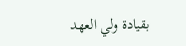بقيادة ولي العهد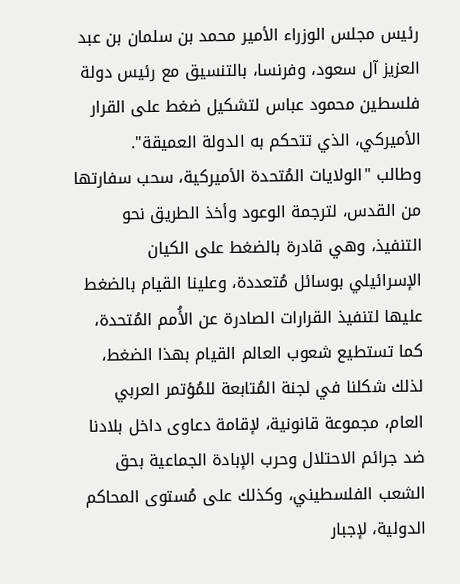رئيس مجلس الوزراء الأمير محمد بن سلمان بن عبد العزيز آل سعود، وفرنسا، بالتنسيق مع رئيس دولة فلسطين محمود عباس لتشكيل ضغط على القرار الأميركي، الذي تتحكم به الدولة العميقة".
وطالب "الولايات المُتحدة الأميركية، سحب سفارتها من القدس، لترجمة الوعود وأخذ الطريق نحو التنفيذ، وهي قادرة بالضغط على الكيان الإسرائيلي بوسائل مُتعددة، وعلينا القيام بالضغط عليها لتنفيذ القرارات الصادرة عن الأُمم المُتحدة، كما تستطيع شعوب العالم القيام بهذا الضغط، لذلك شكلنا في لجنة المُتابعة للمُؤتمر العربي العام، مجموعة قانونية، لإقامة دعاوى داخل بلادنا ضد جرائم الاحتلال وحرب الإبادة الجماعية بحق الشعب الفلسطيني، وكذلك على مُستوى المحاكم الدولية، لإجبار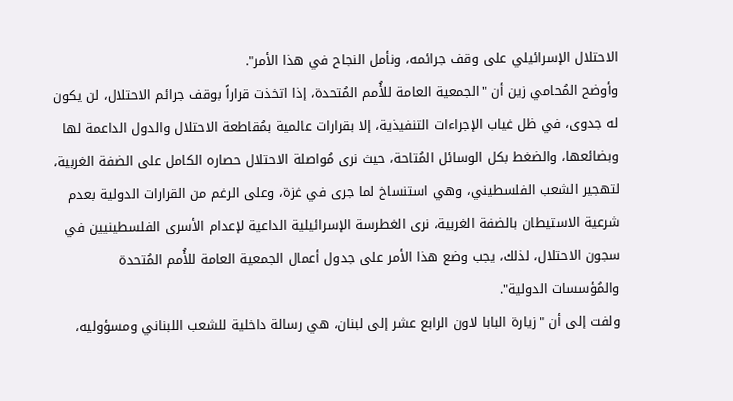الاحتلال الإسرائيلي على وقف جرائمه، ونأمل النجاح في هذا الأمر".
وأوضح المُحامي زين أن "الجمعية العامة للأُمم المُتحدة، إذا اتخذت قراراً بوقف جرائم الاحتلال، لن يكون له جدوى، في ظل غياب الإجراءات التنفيذية، إلا بقرارات عالمية بمُقاطعة الاحتلال والدول الداعمة لها وبضائعها، والضغط بكل الوسائل المُتاحة، حيث نرى مُواصلة الاحتلال حصاره الكامل على الضفة الغربية، لتهجير الشعب الفلسطيني، وهي استنساخ لما جرى في غزة، وعلى الرغم من القرارات الدولية بعدم شرعية الاستيطان بالضفة الغربية، نرى الغطرسة الإسرائيلية الداعية لإعدام الأسرى الفلسطينيين في سجون الاحتلال، لذلك، يجب وضع هذا الأمر على جدول أعمال الجمعية العامة للأُمم المُتحدة والمُؤسسات الدولية".
ولفت إلى أن "زيارة البابا لاون الرابع عشر إلى لبنان، هي رسالة داخلية للشعب اللبناني ومسؤوليه،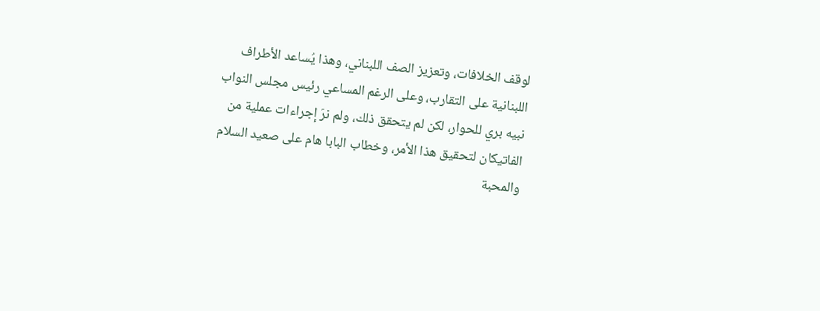لوقف الخلافات، وتعزيز الصف اللبناني، وهذا يُساعد الأطراف اللبنانية على التقارب، وعلى الرغم المساعي رئيس مجلس النواب نبيه بري للحوار، لكن لم يتحقق ذلك، ولم نرَ إجراءات عملية من الفاتيكان لتحقيق هذا الأمر، وخطاب البابا هام على صعيد السلام والمحبة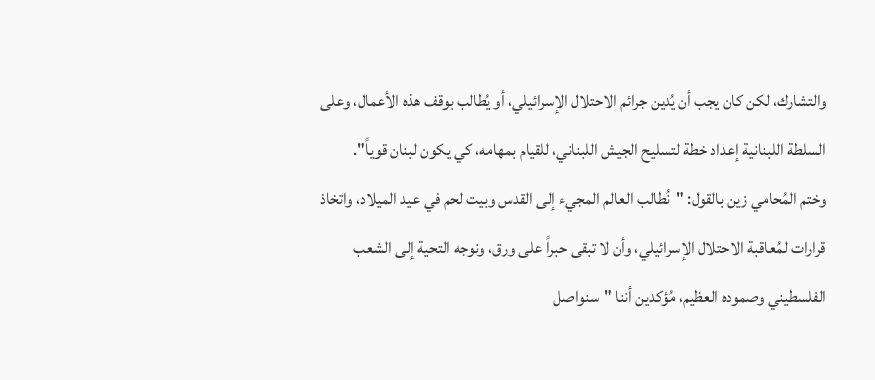والتشارك، لكن كان يجب أن يُدين جرائم الاحتلال الإسرائيلي، أو يُطالب بوقف هذه الأعمال، وعلى السلطة اللبنانية إعداد خطة لتسليح الجيش اللبناني، للقيام بمهامه، كي يكون لبنان قوياً".
وختم المُحامي زين بالقول: "نُطالب العالم المجيء إلى القدس وبيت لحم في عيد الميلاد، واتخاذ قرارات لمُعاقبة الاحتلال الإسرائيلي، وأن لا تبقى حبراً على ورق، ونوجه التحية إلى الشعب الفلسطيني وصموده العظيم، مُؤكدين أننا "سنواصل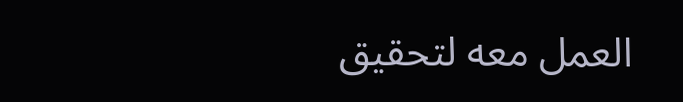العمل معه لتحقيق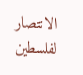الانتصار لفلسطين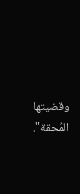وقضيتها المُحقة".